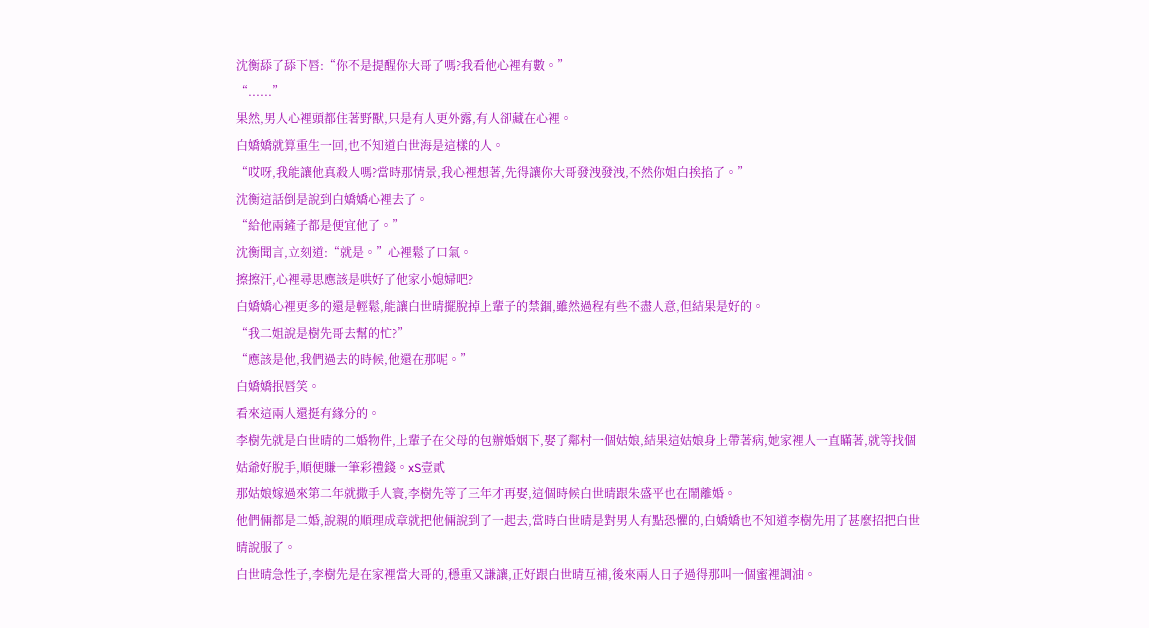沈衡舔了舔下唇:“你不是提醒你大哥了嗎?我看他心裡有數。”
“......”
果然,男人心裡頭都住著野獸,只是有人更外露,有人卻藏在心裡。
白嬌嬌就算重生一回,也不知道白世海是這樣的人。
“哎呀,我能讓他真殺人嗎?當時那情景,我心裡想著,先得讓你大哥發洩發洩,不然你姐白挨掐了。”
沈衡這話倒是說到白嬌嬌心裡去了。
“給他兩鏟子都是便宜他了。”
沈衡聞言,立刻道:“就是。”心裡鬆了口氣。
擦擦汗,心裡尋思應該是哄好了他家小媳婦吧?
白嬌嬌心裡更多的還是輕鬆,能讓白世晴擺脫掉上輩子的禁錮,雖然過程有些不盡人意,但結果是好的。
“我二姐說是樹先哥去幫的忙?”
“應該是他,我們過去的時候,他還在那呢。”
白嬌嬌抿唇笑。
看來這兩人還挺有緣分的。
李樹先就是白世晴的二婚物件,上輩子在父母的包辦婚姻下,娶了鄰村一個姑娘,結果這姑娘身上帶著病,她家裡人一直瞞著,就等找個姑爺好脫手,順便賺一筆彩禮錢。xS壹貳
那姑娘嫁過來第二年就撒手人寰,李樹先等了三年才再娶,這個時候白世晴跟朱盛平也在鬧離婚。
他們倆都是二婚,說親的順理成章就把他倆說到了一起去,當時白世晴是對男人有點恐懼的,白嬌嬌也不知道李樹先用了甚麼招把白世晴說服了。
白世晴急性子,李樹先是在家裡當大哥的,穩重又謙讓,正好跟白世晴互補,後來兩人日子過得那叫一個蜜裡調油。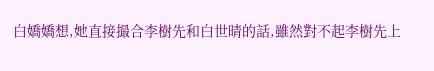白嬌嬌想,她直接撮合李樹先和白世晴的話,雖然對不起李樹先上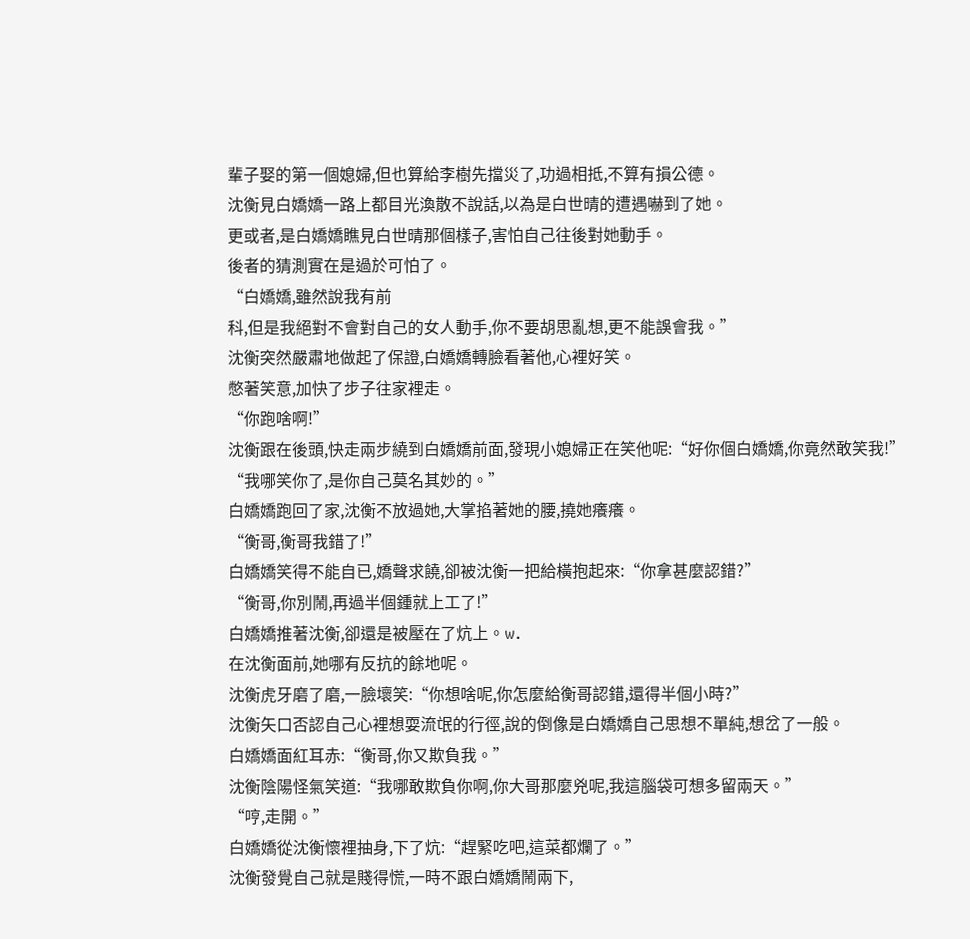輩子娶的第一個媳婦,但也算給李樹先擋災了,功過相抵,不算有損公德。
沈衡見白嬌嬌一路上都目光渙散不說話,以為是白世晴的遭遇嚇到了她。
更或者,是白嬌嬌瞧見白世晴那個樣子,害怕自己往後對她動手。
後者的猜測實在是過於可怕了。
“白嬌嬌,雖然說我有前
科,但是我絕對不會對自己的女人動手,你不要胡思亂想,更不能誤會我。”
沈衡突然嚴肅地做起了保證,白嬌嬌轉臉看著他,心裡好笑。
憋著笑意,加快了步子往家裡走。
“你跑啥啊!”
沈衡跟在後頭,快走兩步繞到白嬌嬌前面,發現小媳婦正在笑他呢:“好你個白嬌嬌,你竟然敢笑我!”
“我哪笑你了,是你自己莫名其妙的。”
白嬌嬌跑回了家,沈衡不放過她,大掌掐著她的腰,撓她癢癢。
“衡哥,衡哥我錯了!”
白嬌嬌笑得不能自已,嬌聲求饒,卻被沈衡一把給橫抱起來:“你拿甚麼認錯?”
“衡哥,你別鬧,再過半個鍾就上工了!”
白嬌嬌推著沈衡,卻還是被壓在了炕上。w.
在沈衡面前,她哪有反抗的餘地呢。
沈衡虎牙磨了磨,一臉壞笑:“你想啥呢,你怎麼給衡哥認錯,還得半個小時?”
沈衡矢口否認自己心裡想耍流氓的行徑,說的倒像是白嬌嬌自己思想不單純,想岔了一般。
白嬌嬌面紅耳赤:“衡哥,你又欺負我。”
沈衡陰陽怪氣笑道:“我哪敢欺負你啊,你大哥那麼兇呢,我這腦袋可想多留兩天。”
“哼,走開。”
白嬌嬌從沈衡懷裡抽身,下了炕:“趕緊吃吧,這菜都爛了。”
沈衡發覺自己就是賤得慌,一時不跟白嬌嬌鬧兩下,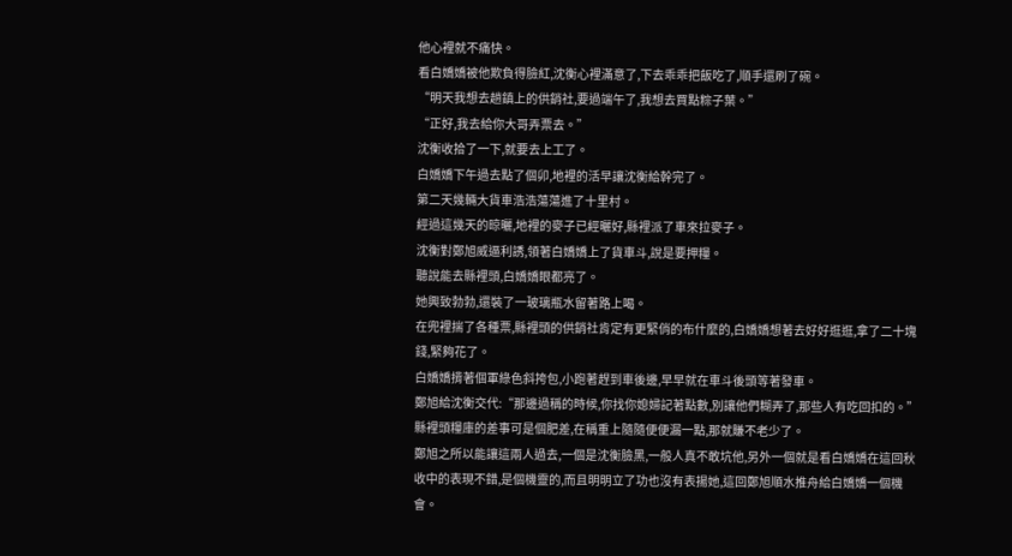他心裡就不痛快。
看白嬌嬌被他欺負得臉紅,沈衡心裡滿意了,下去乖乖把飯吃了,順手還刷了碗。
“明天我想去趟鎮上的供銷社,要過端午了,我想去買點粽子葉。”
“正好,我去給你大哥弄票去。”
沈衡收拾了一下,就要去上工了。
白嬌嬌下午過去點了個卯,地裡的活早讓沈衡給幹完了。
第二天幾輛大貨車浩浩蕩蕩進了十里村。
經過這幾天的晾曬,地裡的麥子已經曬好,縣裡派了車來拉麥子。
沈衡對鄭旭威逼利誘,領著白嬌嬌上了貨車斗,說是要押糧。
聽說能去縣裡頭,白嬌嬌眼都亮了。
她興致勃勃,還裝了一玻璃瓶水留著路上喝。
在兜裡揣了各種票,縣裡頭的供銷社肯定有更緊俏的布什麼的,白嬌嬌想著去好好逛逛,拿了二十塊錢,緊夠花了。
白嬌嬌揹著個軍綠色斜挎包,小跑著趕到車後邊,早早就在車斗後頭等著發車。
鄭旭給沈衡交代:“那邊過稱的時候,你找你媳婦記著點數,別讓他們糊弄了,那些人有吃回扣的。”
縣裡頭糧庫的差事可是個肥差,在稱重上隨隨便便漏一點,那就賺不老少了。
鄭旭之所以能讓這兩人過去,一個是沈衡臉黑,一般人真不敢坑他,另外一個就是看白嬌嬌在這回秋收中的表現不錯,是個機靈的,而且明明立了功也沒有表揚她,這回鄭旭順水推舟給白嬌嬌一個機會。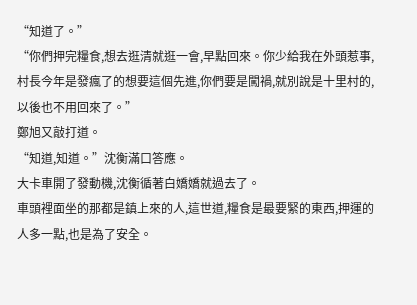“知道了。”
“你們押完糧食,想去逛清就逛一會,早點回來。你少給我在外頭惹事,村長今年是發瘋了的想要這個先進,你們要是闖禍,就別說是十里村的,以後也不用回來了。”
鄭旭又敲打道。
“知道,知道。”沈衡滿口答應。
大卡車開了發動機,沈衡循著白嬌嬌就過去了。
車頭裡面坐的那都是鎮上來的人,這世道,糧食是最要緊的東西,押運的人多一點,也是為了安全。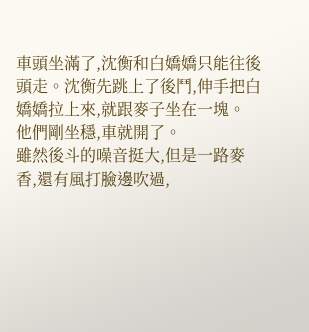車頭坐滿了,沈衡和白嬌嬌只能往後頭走。沈衡先跳上了後鬥,伸手把白嬌嬌拉上來,就跟麥子坐在一塊。
他們剛坐穩,車就開了。
雖然後斗的噪音挺大,但是一路麥香,還有風打臉邊吹過,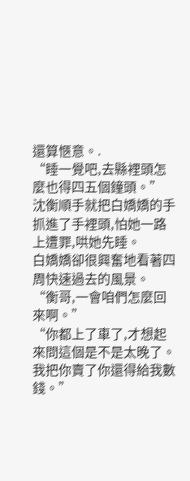還算愜意。.
“睡一覺吧,去縣裡頭怎麼也得四五個鐘頭。”
沈衡順手就把白嬌嬌的手抓進了手裡頭,怕她一路上遭罪,哄她先睡。
白嬌嬌卻很興奮地看著四周快速過去的風景。
“衡哥,一會咱們怎麼回來啊。”
“你都上了車了,才想起來問這個是不是太晚了。我把你賣了你還得給我數錢。”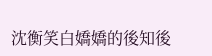沈衡笑白嬌嬌的後知後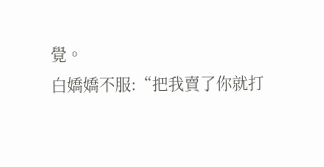覺。
白嬌嬌不服:“把我賣了你就打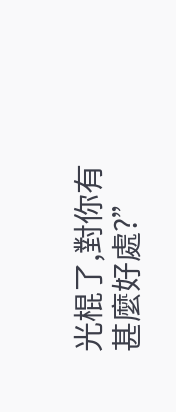光棍了,對你有甚麼好處?”